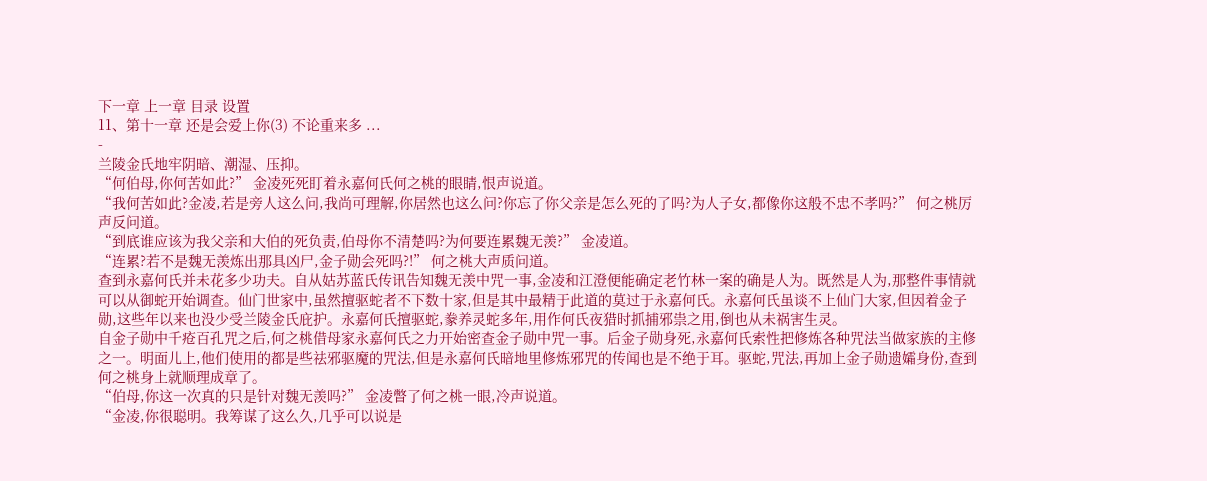下一章 上一章 目录 设置
11、第十一章 还是会爱上你(3) 不论重来多 ...
-
兰陵金氏地牢阴暗、潮湿、压抑。
“何伯母,你何苦如此?” 金凌死死盯着永嘉何氏何之桃的眼睛,恨声说道。
“我何苦如此?金凌,若是旁人这么问,我尚可理解,你居然也这么问?你忘了你父亲是怎么死的了吗?为人子女,都像你这般不忠不孝吗?” 何之桃厉声反问道。
“到底谁应该为我父亲和大伯的死负责,伯母你不清楚吗?为何要连累魏无羡?” 金凌道。
“连累?若不是魏无羡炼出那具凶尸,金子勋会死吗?!” 何之桃大声质问道。
查到永嘉何氏并未花多少功夫。自从姑苏蓝氏传讯告知魏无羡中咒一事,金凌和江澄便能确定老竹林一案的确是人为。既然是人为,那整件事情就可以从御蛇开始调查。仙门世家中,虽然擅驱蛇者不下数十家,但是其中最精于此道的莫过于永嘉何氏。永嘉何氏虽谈不上仙门大家,但因着金子勋,这些年以来也没少受兰陵金氏庇护。永嘉何氏擅驱蛇,豢养灵蛇多年,用作何氏夜猎时抓捕邪祟之用,倒也从未祸害生灵。
自金子勋中千疮百孔咒之后,何之桃借母家永嘉何氏之力开始密查金子勋中咒一事。后金子勋身死,永嘉何氏索性把修炼各种咒法当做家族的主修之一。明面儿上,他们使用的都是些祛邪驱魔的咒法,但是永嘉何氏暗地里修炼邪咒的传闻也是不绝于耳。驱蛇,咒法,再加上金子勋遗孀身份,查到何之桃身上就顺理成章了。
“伯母,你这一次真的只是针对魏无羡吗?” 金凌瞥了何之桃一眼,冷声说道。
“金凌,你很聪明。我筹谋了这么久,几乎可以说是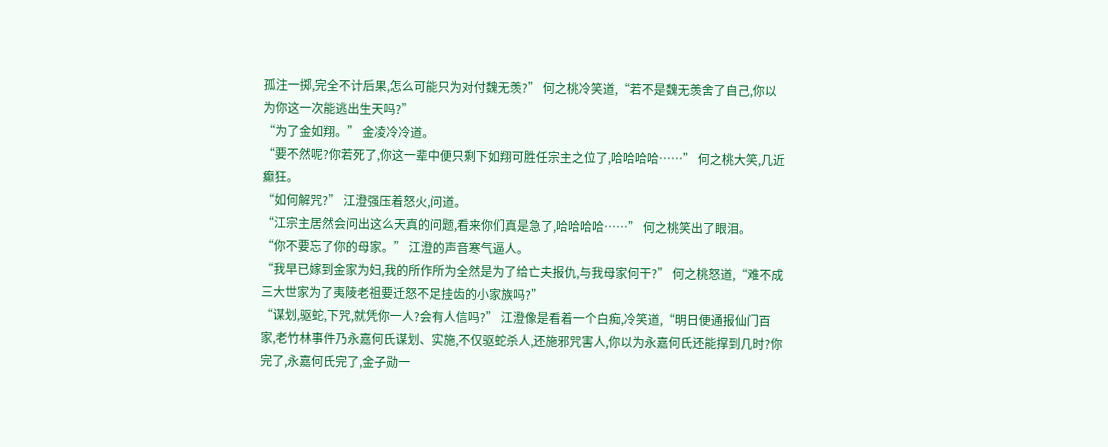孤注一掷,完全不计后果,怎么可能只为对付魏无羡?” 何之桃冷笑道,“若不是魏无羡舍了自己,你以为你这一次能逃出生天吗?”
“为了金如翔。” 金凌冷冷道。
“要不然呢?你若死了,你这一辈中便只剩下如翔可胜任宗主之位了,哈哈哈哈……” 何之桃大笑,几近癫狂。
“如何解咒?” 江澄强压着怒火,问道。
“江宗主居然会问出这么天真的问题,看来你们真是急了,哈哈哈哈……” 何之桃笑出了眼泪。
“你不要忘了你的母家。” 江澄的声音寒气逼人。
“我早已嫁到金家为妇,我的所作所为全然是为了给亡夫报仇,与我母家何干?” 何之桃怒道,“难不成三大世家为了夷陵老祖要迁怒不足挂齿的小家族吗?”
“谋划,驱蛇,下咒,就凭你一人?会有人信吗?” 江澄像是看着一个白痴,冷笑道,“明日便通报仙门百家,老竹林事件乃永嘉何氏谋划、实施,不仅驱蛇杀人,还施邪咒害人,你以为永嘉何氏还能撑到几时?你完了,永嘉何氏完了,金子勋一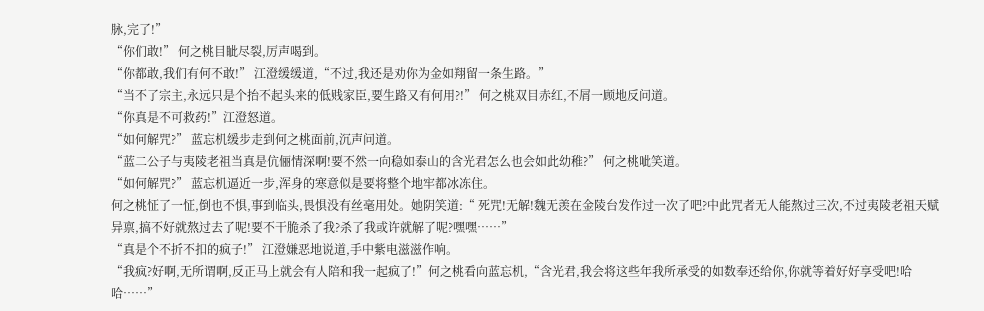脉,完了!”
“你们敢!” 何之桃目眦尽裂,厉声喝到。
“你都敢,我们有何不敢!” 江澄缓缓道,“不过,我还是劝你为金如翔留一条生路。”
“当不了宗主,永远只是个抬不起头来的低贱家臣,要生路又有何用?!” 何之桃双目赤红,不屑一顾地反问道。
“你真是不可救药!”江澄怒道。
“如何解咒?” 蓝忘机缓步走到何之桃面前,沉声问道。
“蓝二公子与夷陵老祖当真是伉俪情深啊!要不然一向稳如泰山的含光君怎么也会如此幼稚?” 何之桃呲笑道。
“如何解咒?” 蓝忘机逼近一步,浑身的寒意似是要将整个地牢都冰冻住。
何之桃怔了一怔,倒也不惧,事到临头,畏惧没有丝毫用处。她阴笑道:“ 死咒!无解!魏无羡在金陵台发作过一次了吧?中此咒者无人能熬过三次,不过夷陵老祖天赋异禀,搞不好就熬过去了呢!要不干脆杀了我?杀了我或许就解了呢?嘿嘿……”
“真是个不折不扣的疯子!” 江澄嫌恶地说道,手中紫电滋滋作响。
“我疯?好啊,无所谓啊,反正马上就会有人陪和我一起疯了!”何之桃看向蓝忘机,“含光君,我会将这些年我所承受的如数奉还给你,你就等着好好享受吧!哈哈……”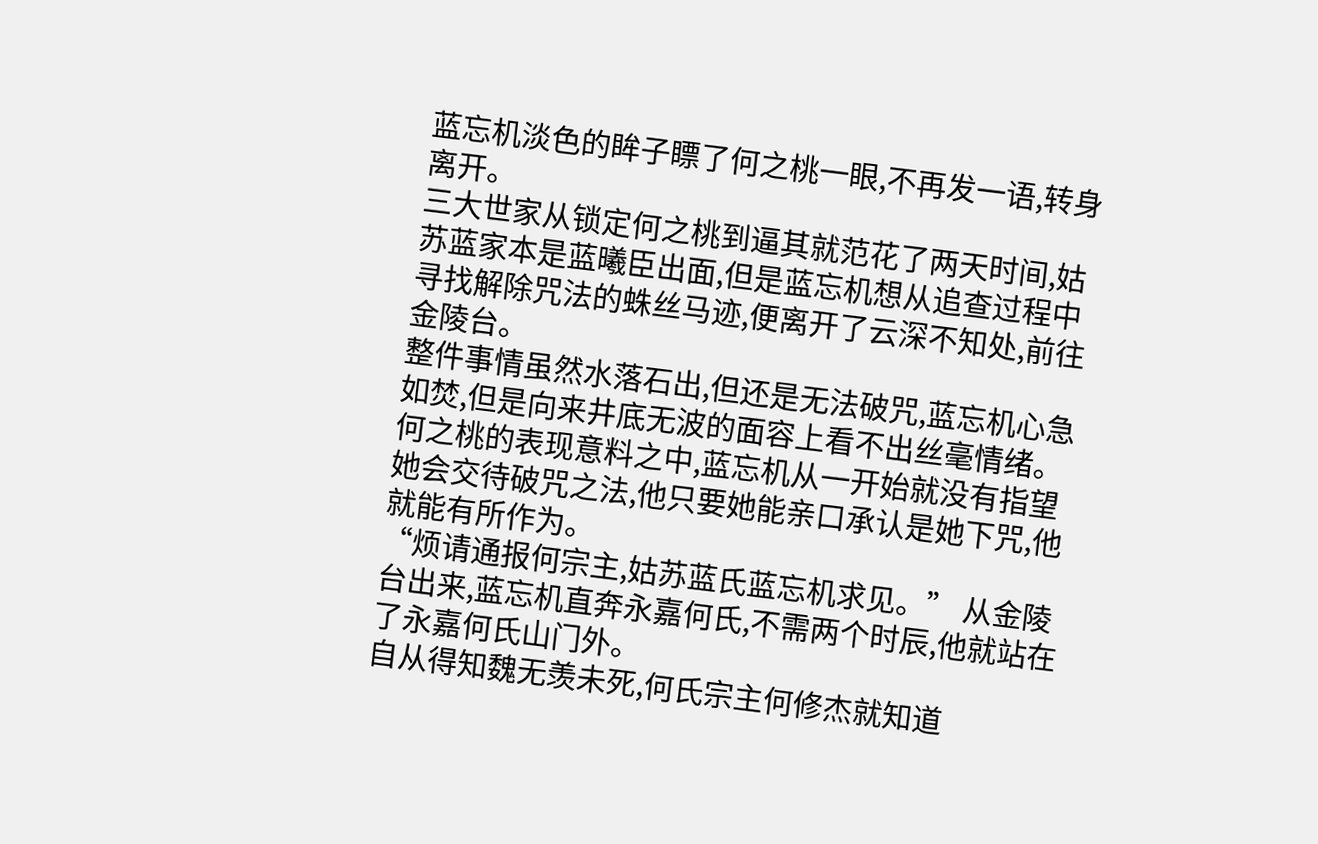蓝忘机淡色的眸子瞟了何之桃一眼,不再发一语,转身离开。
三大世家从锁定何之桃到逼其就范花了两天时间,姑苏蓝家本是蓝曦臣出面,但是蓝忘机想从追查过程中寻找解除咒法的蛛丝马迹,便离开了云深不知处,前往金陵台。
整件事情虽然水落石出,但还是无法破咒,蓝忘机心急如焚,但是向来井底无波的面容上看不出丝毫情绪。何之桃的表现意料之中,蓝忘机从一开始就没有指望她会交待破咒之法,他只要她能亲口承认是她下咒,他就能有所作为。
“烦请通报何宗主,姑苏蓝氏蓝忘机求见。” 从金陵台出来,蓝忘机直奔永嘉何氏,不需两个时辰,他就站在了永嘉何氏山门外。
自从得知魏无羡未死,何氏宗主何修杰就知道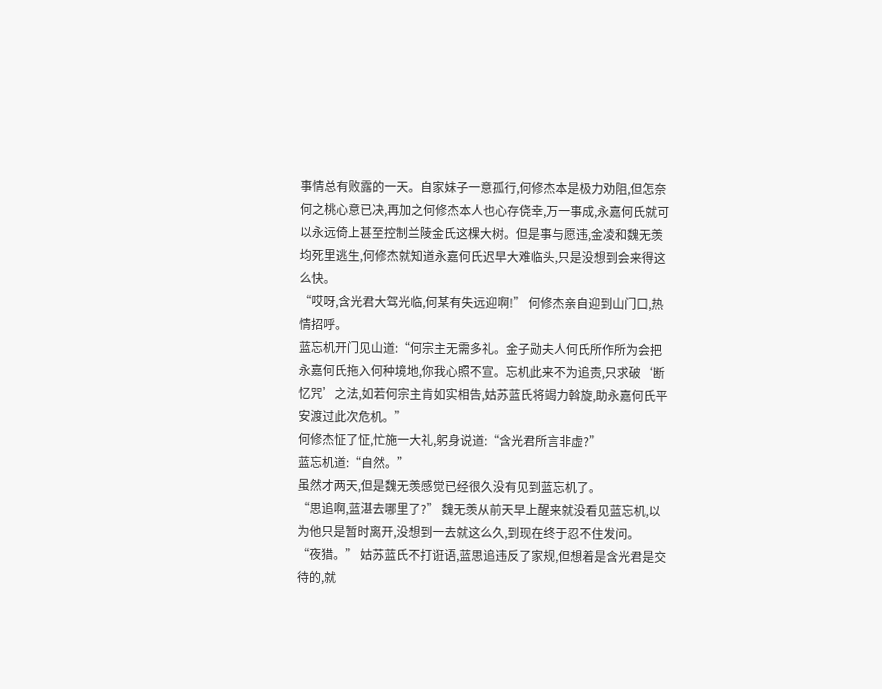事情总有败露的一天。自家妹子一意孤行,何修杰本是极力劝阻,但怎奈何之桃心意已决,再加之何修杰本人也心存侥幸,万一事成,永嘉何氏就可以永远倚上甚至控制兰陵金氏这棵大树。但是事与愿违,金凌和魏无羡均死里逃生,何修杰就知道永嘉何氏迟早大难临头,只是没想到会来得这么快。
“哎呀,含光君大驾光临,何某有失远迎啊!” 何修杰亲自迎到山门口,热情招呼。
蓝忘机开门见山道:“何宗主无需多礼。金子勋夫人何氏所作所为会把永嘉何氏拖入何种境地,你我心照不宣。忘机此来不为追责,只求破‘断忆咒’之法,如若何宗主肯如实相告,姑苏蓝氏将竭力斡旋,助永嘉何氏平安渡过此次危机。”
何修杰怔了怔,忙施一大礼,躬身说道:“含光君所言非虚?”
蓝忘机道:“自然。”
虽然才两天,但是魏无羡感觉已经很久没有见到蓝忘机了。
“思追啊,蓝湛去哪里了?” 魏无羡从前天早上醒来就没看见蓝忘机,以为他只是暂时离开,没想到一去就这么久,到现在终于忍不住发问。
“夜猎。” 姑苏蓝氏不打诳语,蓝思追违反了家规,但想着是含光君是交待的,就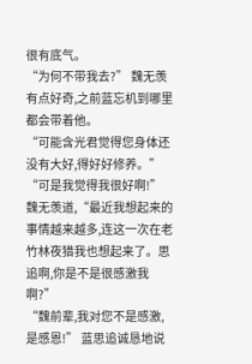很有底气。
“为何不带我去?” 魏无羡有点好奇,之前蓝忘机到哪里都会带着他。
“可能含光君觉得您身体还没有大好,得好好修养。”
“可是我觉得我很好啊!” 魏无羡道,“最近我想起来的事情越来越多,连这一次在老竹林夜猎我也想起来了。思追啊,你是不是很感激我啊?”
“魏前辈,我对您不是感激,是感恩!” 蓝思追诚恳地说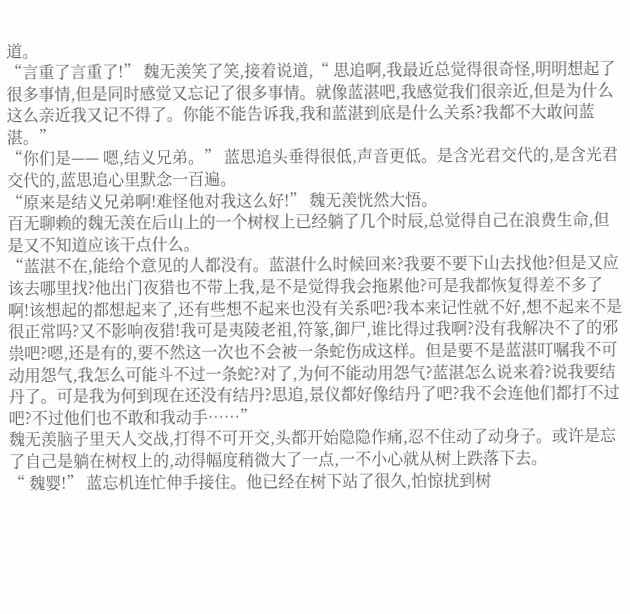道。
“言重了言重了!” 魏无羡笑了笑,接着说道,“ 思追啊,我最近总觉得很奇怪,明明想起了很多事情,但是同时感觉又忘记了很多事情。就像蓝湛吧,我感觉我们很亲近,但是为什么这么亲近我又记不得了。你能不能告诉我,我和蓝湛到底是什么关系?我都不大敢问蓝湛。”
“你们是—— 嗯,结义兄弟。” 蓝思追头垂得很低,声音更低。是含光君交代的,是含光君交代的,蓝思追心里默念一百遍。
“原来是结义兄弟啊!难怪他对我这么好!” 魏无羡恍然大悟。
百无聊赖的魏无羡在后山上的一个树杈上已经躺了几个时辰,总觉得自己在浪费生命,但是又不知道应该干点什么。
“蓝湛不在,能给个意见的人都没有。蓝湛什么时候回来?我要不要下山去找他?但是又应该去哪里找?他出门夜猎也不带上我,是不是觉得我会拖累他?可是我都恢复得差不多了啊!该想起的都想起来了,还有些想不起来也没有关系吧?我本来记性就不好,想不起来不是很正常吗?又不影响夜猎!我可是夷陵老祖,符篆,御尸,谁比得过我啊?没有我解决不了的邪祟吧?嗯,还是有的,要不然这一次也不会被一条蛇伤成这样。但是要不是蓝湛叮嘱我不可动用怨气,我怎么可能斗不过一条蛇?对了,为何不能动用怨气?蓝湛怎么说来着?说我要结丹了。可是我为何到现在还没有结丹?思追,景仪都好像结丹了吧?我不会连他们都打不过吧?不过他们也不敢和我动手……”
魏无羡脑子里天人交战,打得不可开交,头都开始隐隐作痛,忍不住动了动身子。或许是忘了自己是躺在树杈上的,动得幅度稍微大了一点,一不小心就从树上跌落下去。
“ 魏婴!” 蓝忘机连忙伸手接住。他已经在树下站了很久,怕惊扰到树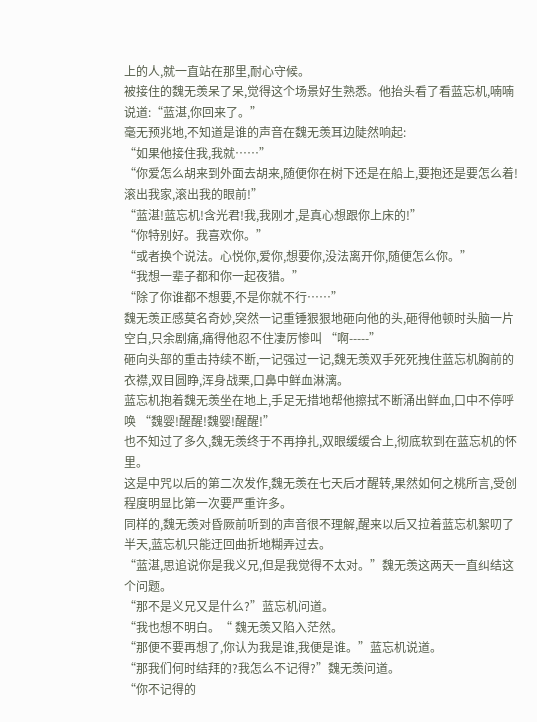上的人,就一直站在那里,耐心守候。
被接住的魏无羡呆了呆,觉得这个场景好生熟悉。他抬头看了看蓝忘机,喃喃说道:“蓝湛,你回来了。”
毫无预兆地,不知道是谁的声音在魏无羡耳边陡然响起:
“如果他接住我,我就……”
“你爱怎么胡来到外面去胡来,随便你在树下还是在船上,要抱还是要怎么着!滚出我家,滚出我的眼前!”
“蓝湛!蓝忘机!含光君!我,我刚才,是真心想跟你上床的!”
“你特别好。我喜欢你。”
“或者换个说法。心悦你,爱你,想要你,没法离开你,随便怎么你。”
“我想一辈子都和你一起夜猎。”
“除了你谁都不想要,不是你就不行……”
魏无羡正感莫名奇妙,突然一记重锤狠狠地砸向他的头,砸得他顿时头脑一片空白,只余剧痛,痛得他忍不住凄厉惨叫 “啊-----”
砸向头部的重击持续不断,一记强过一记,魏无羡双手死死拽住蓝忘机胸前的衣襟,双目圆睁,浑身战栗,口鼻中鲜血淋漓。
蓝忘机抱着魏无羡坐在地上,手足无措地帮他擦拭不断涌出鲜血,口中不停呼唤 “魏婴!醒醒!魏婴!醒醒!”
也不知过了多久,魏无羡终于不再挣扎,双眼缓缓合上,彻底软到在蓝忘机的怀里。
这是中咒以后的第二次发作,魏无羡在七天后才醒转,果然如何之桃所言,受创程度明显比第一次要严重许多。
同样的,魏无羡对昏厥前听到的声音很不理解,醒来以后又拉着蓝忘机絮叨了半天,蓝忘机只能迂回曲折地糊弄过去。
“蓝湛,思追说你是我义兄,但是我觉得不太对。”魏无羡这两天一直纠结这个问题。
“那不是义兄又是什么?”蓝忘机问道。
“我也想不明白。“ 魏无羡又陷入茫然。
“那便不要再想了,你认为我是谁,我便是谁。”蓝忘机说道。
“那我们何时结拜的?我怎么不记得?”魏无羡问道。
“你不记得的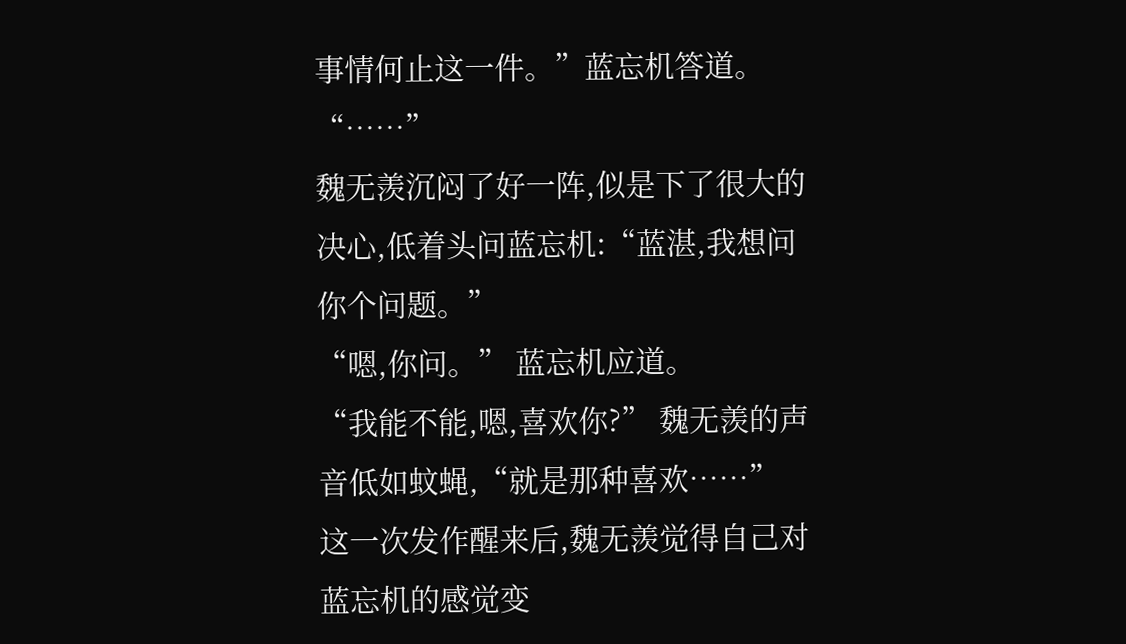事情何止这一件。”蓝忘机答道。
“……”
魏无羡沉闷了好一阵,似是下了很大的决心,低着头问蓝忘机:“蓝湛,我想问你个问题。”
“嗯,你问。” 蓝忘机应道。
“我能不能,嗯,喜欢你?” 魏无羡的声音低如蚊蝇,“就是那种喜欢……”
这一次发作醒来后,魏无羡觉得自己对蓝忘机的感觉变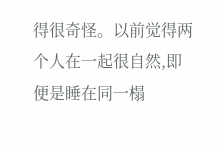得很奇怪。以前觉得两个人在一起很自然,即便是睡在同一榻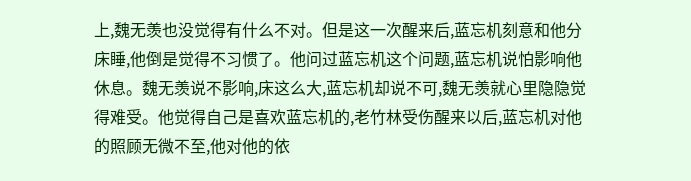上,魏无羡也没觉得有什么不对。但是这一次醒来后,蓝忘机刻意和他分床睡,他倒是觉得不习惯了。他问过蓝忘机这个问题,蓝忘机说怕影响他休息。魏无羡说不影响,床这么大,蓝忘机却说不可,魏无羡就心里隐隐觉得难受。他觉得自己是喜欢蓝忘机的,老竹林受伤醒来以后,蓝忘机对他的照顾无微不至,他对他的依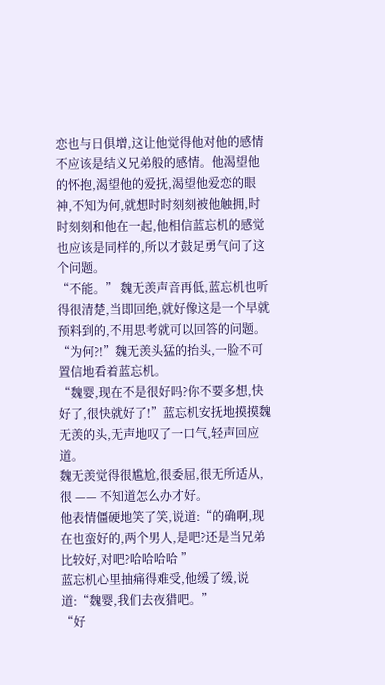恋也与日俱增,这让他觉得他对他的感情不应该是结义兄弟般的感情。他渴望他的怀抱,渴望他的爱抚,渴望他爱恋的眼神,不知为何,就想时时刻刻被他触拥,时时刻刻和他在一起,他相信蓝忘机的感觉也应该是同样的,所以才鼓足勇气问了这个问题。
“不能。” 魏无羡声音再低,蓝忘机也听得很清楚,当即回绝,就好像这是一个早就预料到的,不用思考就可以回答的问题。
“为何?!”魏无羡头猛的抬头,一脸不可置信地看着蓝忘机。
“魏婴,现在不是很好吗?你不要多想,快好了,很快就好了!”蓝忘机安抚地摸摸魏无羡的头,无声地叹了一口气,轻声回应道。
魏无羡觉得很尴尬,很委屈,很无所适从,很 —— 不知道怎么办才好。
他表情僵硬地笑了笑,说道:“的确啊,现在也蛮好的,两个男人,是吧?还是当兄弟比较好,对吧?哈哈哈哈 ”
蓝忘机心里抽痛得难受,他缓了缓,说道:“魏婴,我们去夜猎吧。”
“好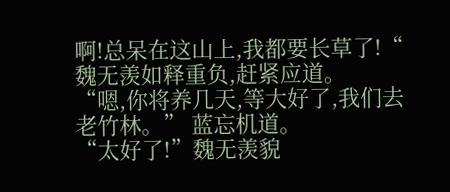啊!总呆在这山上,我都要长草了!“ 魏无羡如释重负,赶紧应道。
“嗯,你将养几天,等大好了,我们去老竹林。” 蓝忘机道。
“太好了!”魏无羡貌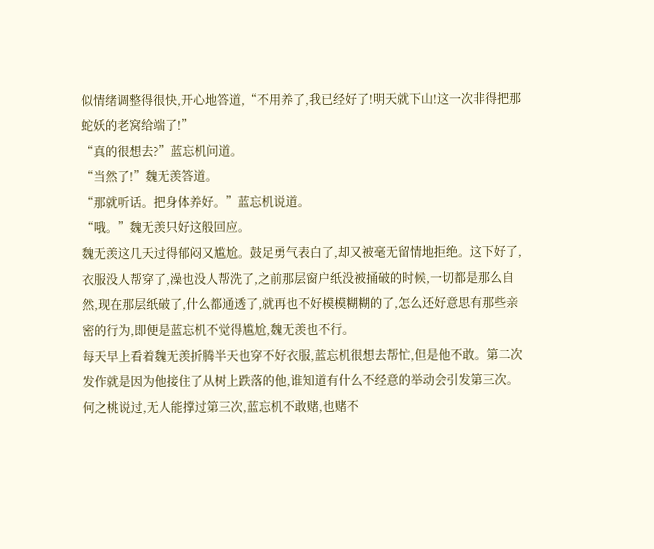似情绪调整得很快,开心地答道,“不用养了,我已经好了!明天就下山!这一次非得把那蛇妖的老窝给端了!”
“真的很想去?”蓝忘机问道。
“当然了!”魏无羡答道。
“那就听话。把身体养好。”蓝忘机说道。
“哦。”魏无羡只好这般回应。
魏无羡这几天过得郁闷又尴尬。鼓足勇气表白了,却又被毫无留情地拒绝。这下好了,衣服没人帮穿了,澡也没人帮洗了,之前那层窗户纸没被捅破的时候,一切都是那么自然,现在那层纸破了,什么都通透了,就再也不好模模糊糊的了,怎么还好意思有那些亲密的行为,即便是蓝忘机不觉得尴尬,魏无羡也不行。
每天早上看着魏无羡折腾半天也穿不好衣服,蓝忘机很想去帮忙,但是他不敢。第二次发作就是因为他接住了从树上跌落的他,谁知道有什么不经意的举动会引发第三次。何之桃说过,无人能撑过第三次,蓝忘机不敢赌,也赌不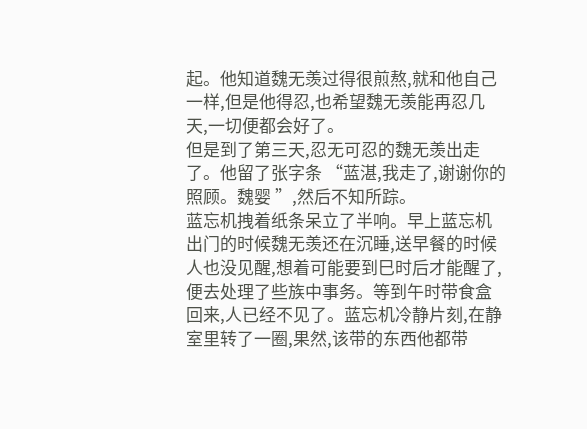起。他知道魏无羡过得很煎熬,就和他自己一样,但是他得忍,也希望魏无羡能再忍几天,一切便都会好了。
但是到了第三天,忍无可忍的魏无羡出走了。他留了张字条 “蓝湛,我走了,谢谢你的照顾。魏婴 ”,然后不知所踪。
蓝忘机拽着纸条呆立了半响。早上蓝忘机出门的时候魏无羡还在沉睡,送早餐的时候人也没见醒,想着可能要到巳时后才能醒了,便去处理了些族中事务。等到午时带食盒回来,人已经不见了。蓝忘机冷静片刻,在静室里转了一圈,果然,该带的东西他都带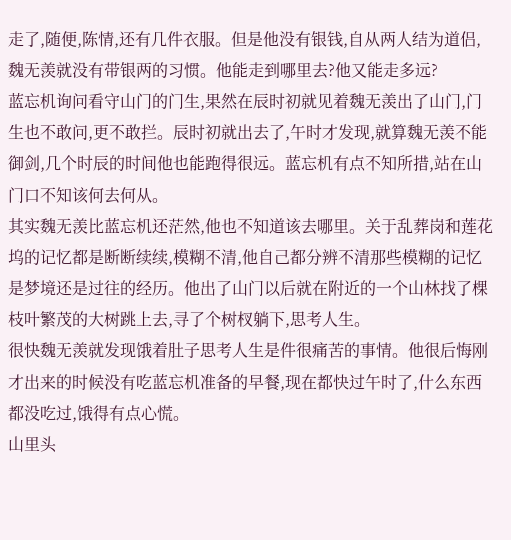走了,随便,陈情,还有几件衣服。但是他没有银钱,自从两人结为道侣,魏无羡就没有带银两的习惯。他能走到哪里去?他又能走多远?
蓝忘机询问看守山门的门生,果然在辰时初就见着魏无羡出了山门,门生也不敢问,更不敢拦。辰时初就出去了,午时才发现,就算魏无羡不能御剑,几个时辰的时间他也能跑得很远。蓝忘机有点不知所措,站在山门口不知该何去何从。
其实魏无羡比蓝忘机还茫然,他也不知道该去哪里。关于乱葬岗和莲花坞的记忆都是断断续续,模糊不清,他自己都分辨不清那些模糊的记忆是梦境还是过往的经历。他出了山门以后就在附近的一个山林找了棵枝叶繁茂的大树跳上去,寻了个树杈躺下,思考人生。
很快魏无羡就发现饿着肚子思考人生是件很痛苦的事情。他很后悔刚才出来的时候没有吃蓝忘机准备的早餐,现在都快过午时了,什么东西都没吃过,饿得有点心慌。
山里头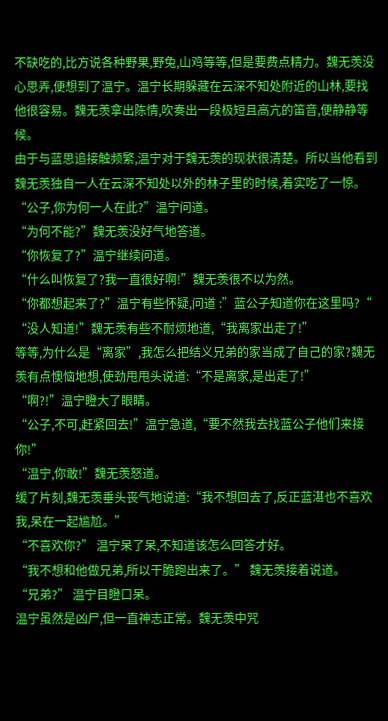不缺吃的,比方说各种野果,野兔,山鸡等等,但是要费点精力。魏无羡没心思弄,便想到了温宁。温宁长期躲藏在云深不知处附近的山林,要找他很容易。魏无羡拿出陈情,吹奏出一段极短且高亢的笛音,便静静等候。
由于与蓝思追接触频繁,温宁对于魏无羡的现状很清楚。所以当他看到魏无羡独自一人在云深不知处以外的林子里的时候,着实吃了一惊。
“公子,你为何一人在此?”温宁问道。
“为何不能?”魏无羡没好气地答道。
“你恢复了?”温宁继续问道。
“什么叫恢复了?我一直很好啊!”魏无羡很不以为然。
“你都想起来了?”温宁有些怀疑,问道 :”蓝公子知道你在这里吗?“
“没人知道!”魏无羡有些不耐烦地道,“我离家出走了!”
等等,为什么是“离家”,我怎么把结义兄弟的家当成了自己的家?魏无羡有点懊恼地想,使劲甩甩头说道:“不是离家,是出走了!”
“啊?!”温宁瞪大了眼睛。
“公子,不可,赶紧回去!”温宁急道,“要不然我去找蓝公子他们来接你!”
“温宁,你敢!”魏无羡怒道。
缓了片刻,魏无羡垂头丧气地说道:“我不想回去了,反正蓝湛也不喜欢我,呆在一起尴尬。”
“不喜欢你?” 温宁呆了呆,不知道该怎么回答才好。
“我不想和他做兄弟,所以干脆跑出来了。” 魏无羡接着说道。
“兄弟?” 温宁目瞪口呆。
温宁虽然是凶尸,但一直神志正常。魏无羡中咒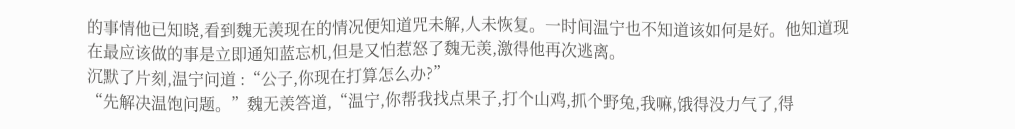的事情他已知晓,看到魏无羡现在的情况便知道咒未解,人未恢复。一时间温宁也不知道该如何是好。他知道现在最应该做的事是立即通知蓝忘机,但是又怕惹怒了魏无羡,激得他再次逃离。
沉默了片刻,温宁问道 :“公子,你现在打算怎么办?”
“先解决温饱问题。”魏无羡答道,“温宁,你帮我找点果子,打个山鸡,抓个野兔,我嘛,饿得没力气了,得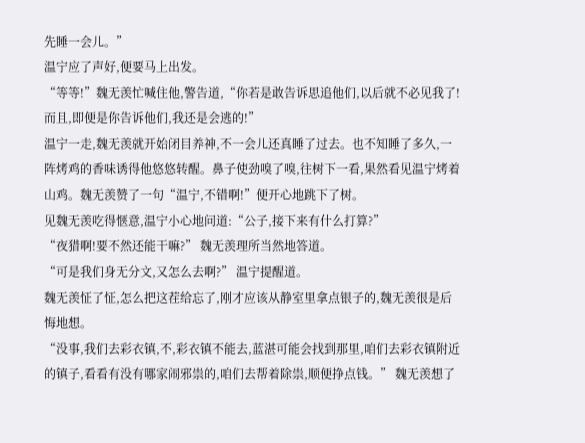先睡一会儿。”
温宁应了声好,便要马上出发。
“等等!”魏无羡忙喊住他,警告道,“你若是敢告诉思追他们,以后就不必见我了!而且,即便是你告诉他们,我还是会逃的!”
温宁一走,魏无羡就开始闭目养神,不一会儿还真睡了过去。也不知睡了多久,一阵烤鸡的香味诱得他悠悠转醒。鼻子使劲嗅了嗅,往树下一看,果然看见温宁烤着山鸡。魏无羡赞了一句“温宁,不错啊!”便开心地跳下了树。
见魏无羡吃得惬意,温宁小心地问道:“公子,接下来有什么打算?”
“夜猎啊!要不然还能干嘛?” 魏无羡理所当然地答道。
“可是我们身无分文,又怎么去啊?” 温宁提醒道。
魏无羡怔了怔,怎么把这茬给忘了,刚才应该从静室里拿点银子的,魏无羡很是后悔地想。
“没事,我们去彩衣镇,不,彩衣镇不能去,蓝湛可能会找到那里,咱们去彩衣镇附近的镇子,看看有没有哪家闹邪祟的,咱们去帮着除祟,顺便挣点钱。” 魏无羡想了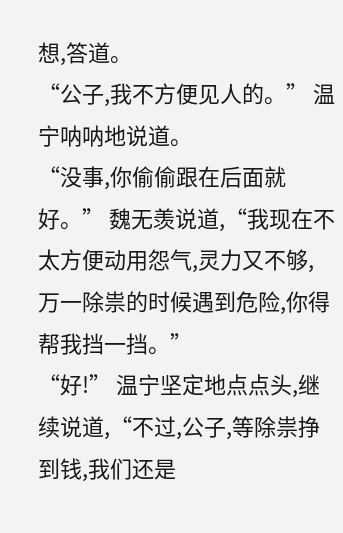想,答道。
“公子,我不方便见人的。” 温宁呐呐地说道。
“没事,你偷偷跟在后面就好。” 魏无羡说道,“我现在不太方便动用怨气,灵力又不够,万一除祟的时候遇到危险,你得帮我挡一挡。”
“好!” 温宁坚定地点点头,继续说道,“不过,公子,等除祟挣到钱,我们还是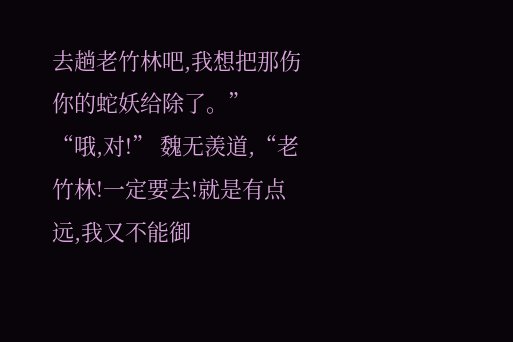去趟老竹林吧,我想把那伤你的蛇妖给除了。”
“哦,对!” 魏无羡道,“老竹林!一定要去!就是有点远,我又不能御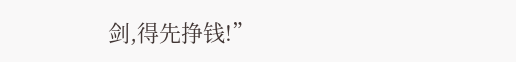剑,得先挣钱!”